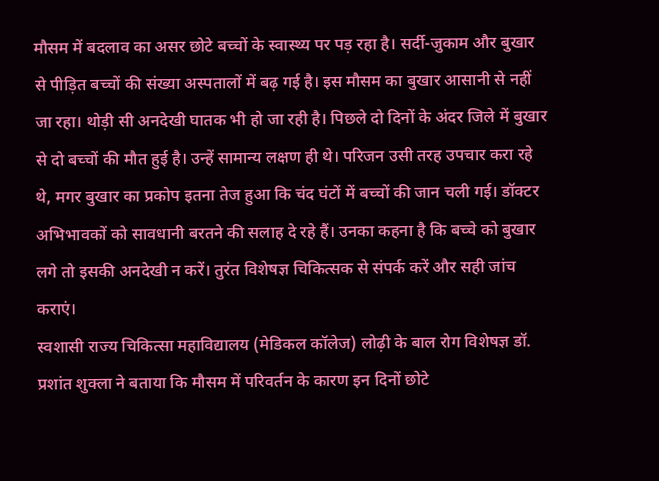मौसम में बदलाव का असर छोटे बच्चों के स्वास्थ्य पर पड़ रहा है। सर्दी-जुकाम और बुखार से पीड़ित बच्चों की संख्या अस्पतालों में बढ़ गई है। इस मौसम का बुखार आसानी से नहीं जा रहा। थोड़ी सी अनदेखी घातक भी हो जा रही है। पिछले दो दिनों के अंदर जिले में बुखार से दो बच्चों की मौत हुई है। उन्हें सामान्य लक्षण ही थे। परिजन उसी तरह उपचार करा रहे थे, मगर बुखार का प्रकोप इतना तेज हुआ कि चंद घंटों में बच्चों की जान चली गई। डॉक्टर अभिभावकों को सावधानी बरतने की सलाह दे रहे हैं। उनका कहना है कि बच्चे को बुखार लगे तो इसकी अनदेखी न करें। तुरंत विशेषज्ञ चिकित्सक से संपर्क करें और सही जांच कराएं।
स्वशासी राज्य चिकित्सा महाविद्यालय (मेडिकल कॉलेज) लोढ़ी के बाल रोग विशेषज्ञ डॉ. प्रशांत शुक्ला ने बताया कि मौसम में परिवर्तन के कारण इन दिनों छोटे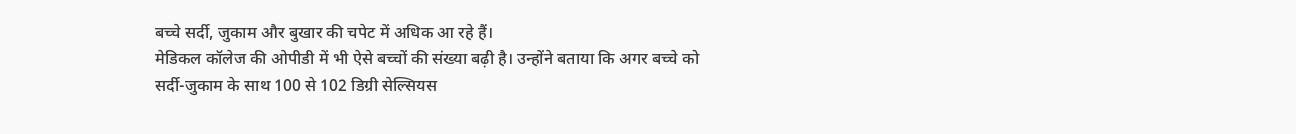बच्चे सर्दी, जुकाम और बुखार की चपेट में अधिक आ रहे हैं।
मेडिकल कॉलेज की ओपीडी में भी ऐसे बच्चों की संख्या बढ़ी है। उन्होंने बताया कि अगर बच्चे को सर्दी-जुकाम के साथ 100 से 102 डिग्री सेल्सियस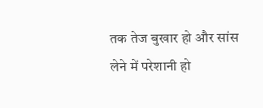तक तेज बुखार हो और सांस लेने में परेशानी हो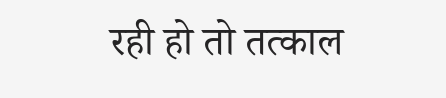रही हो तो तत्काल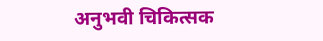अनुभवी चिकित्सक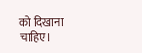को दिखाना चाहिए।